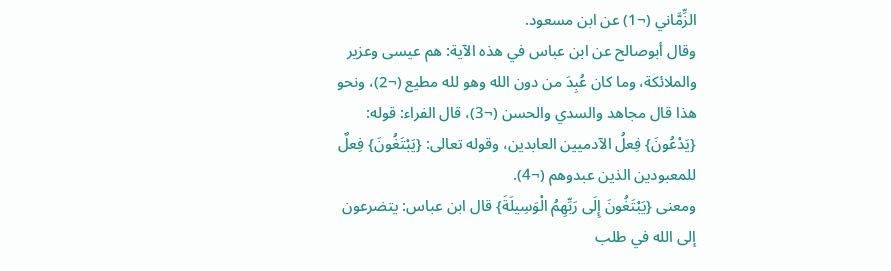الزِّمَّاني (¬1) عن ابن مسعود.
وقال أبوصالح عن ابن عباس في هذه الآية: هم عيسى وعزير والملائكة، وما كان عُبِدَ من دون الله وهو لله مطيع (¬2)، ونحو هذا قال مجاهد والسدي والحسن (¬3)، قال الفراء: قوله: {يَدْعُونَ} فِعلُ الآدميين العابدين، وقوله تعالى: {يَبْتَغُونَ} فِعلٌ للمعبودين الذين عبدوهم (¬4).
ومعنى {يَبْتَغُونَ إِلَى رَبِّهِمُ الْوَسِيلَةَ} قال ابن عباس: يتضرعون إلى الله في طلب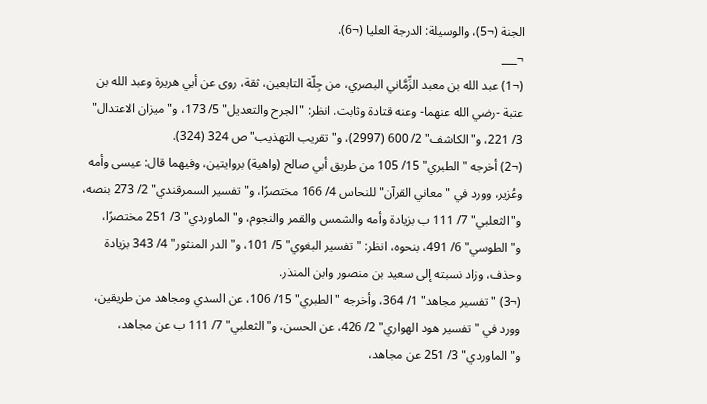الجنة (¬5)، والوسيلة: الدرجة العليا (¬6).
¬___
(¬1) عبد الله بن معبد الزِّمَّاني البصري، من جِلّة التابعين، ثقة، روى عن أبي هريرة وعبد الله بن عتبة -رضي الله عنهما- وعنه قتادة وثابت. انظر: "الجرح والتعديل" 5/ 173، و"ميزان الاعتدال" 3/ 221، و"الكاشف" 2/ 600 (2997)، و"تقريب التهذيب" ص 324 (324).
(¬2) أخرجه "الطبري" 15/ 105 من طريق أبي صالح (واهية) بروايتين، وفيهما قال: عيسى وأمه وعُزير، وورد في "معاني القرآن" للنحاس 4/ 166 مختصرًا، و"تفسير السمرقندي" 2/ 273 بنصه، و"الثعلبي" 7/ 111 ب بزيادة وأمه والشمس والقمر والنجوم، و"الماوردي" 3/ 251 مختصرًا، و"الطوسي" 6/ 491، بنحوه، انظر: "تفسير البغوي" 5/ 101، و"الدر المنثور" 4/ 343 بزيادة وحذف، وزاد نسبته إلى سعيد بن منصور وابن المنذر.
(¬3) "تفسير مجاهد" 1/ 364، وأخرجه "الطبري" 15/ 106، عن السدي ومجاهد من طريقين، وورد في "تفسير هود الهواري" 2/ 426، عن الحسن، و"الثعلبي" 7/ 111 ب عن مجاهد، و"الماوردي" 3/ 251 عن مجاهد،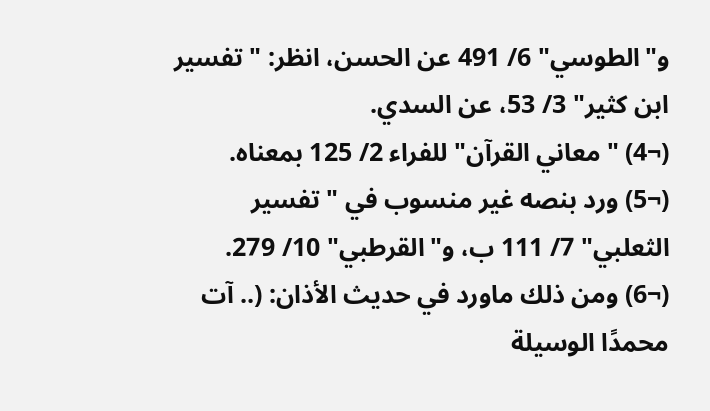و"الطوسي" 6/ 491 عن الحسن، انظر: "تفسير ابن كثير" 3/ 53، عن السدي.
(¬4) "معاني القرآن" للفراء 2/ 125 بمعناه.
(¬5) ورد بنصه غير منسوب في "تفسير الثعلبي" 7/ 111 ب، و"القرطبي" 10/ 279.
(¬6) ومن ذلك ماورد في حديث الأذان: (.. آت محمدًا الوسيلة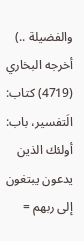والفضيلة ..) أخرجه البخاري (4719) كتاب: الَتفسير، باب: أولئك الذين يدعون يبتغون إلى ربهم =